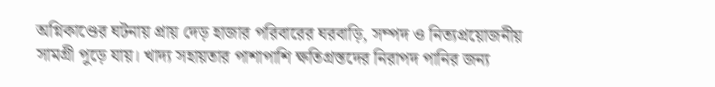অগ্নিকাণ্ডের ঘটনায় প্রায় দেড় হাজার পরিবারের ঘরবাড়ি, সম্পদ ও নিত্যপ্রয়োজনীয় সামগ্রী পুড়ে যায়। খাদ্য সহায়তার পাশাপাশি ক্ষতিগ্রস্তদের নিরাপদ পানির জন্য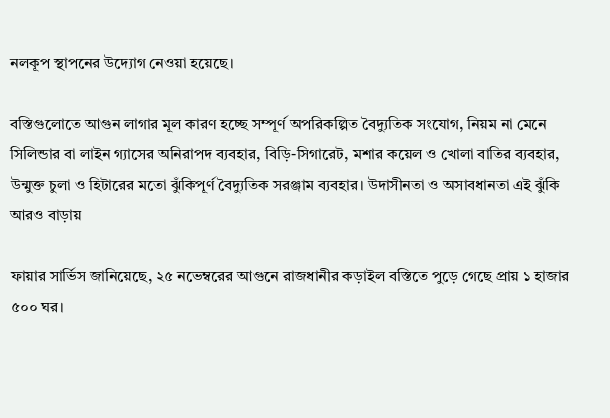নলকূপ স্থাপনের উদ্যোগ নেওয়া হয়েছে।

বস্তিগুলোতে আগুন লাগার মূল কারণ হচ্ছে সম্পূর্ণ অপরিকল্পিত বৈদ্যুতিক সংযোগ, নিয়ম না মেনে সিলিন্ডার বা লাইন গ্যাসের অনিরাপদ ব্যবহার, বিড়ি-সিগারেট, মশার কয়েল ও খোলা বাতির ব্যবহার, উন্মুক্ত চুলা ও হিটারের মতো ঝুঁকিপূর্ণ বৈদ্যুতিক সরঞ্জাম ব্যবহার। উদাসীনতা ও অসাবধানতা এই ঝুঁকি আরও বাড়ায়

ফায়ার সার্ভিস জানিয়েছে, ২৫ নভেম্বরের আগুনে রাজধানীর কড়াইল বস্তিতে পুড়ে গেছে প্রায় ১ হাজার ৫০০ ঘর।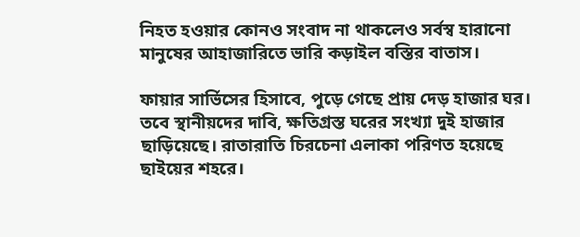নিহত হওয়ার কোনও সংবাদ না থাকলেও সর্বস্ব হারানো মানুষের আহাজারিতে ভারি কড়াইল বস্তির বাতাস।

ফায়ার সার্ভিসের হিসাবে, পুড়ে গেছে প্রায় দেড় হাজার ঘর। তবে স্থানীয়দের দাবি, ক্ষতিগ্রস্ত ঘরের সংখ্যা দুই হাজার ছাড়িয়েছে। রাতারাতি চিরচেনা এলাকা পরিণত হয়েছে ছাইয়ের শহরে।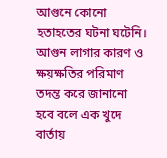আগুনে কোনো হতাহতের ঘটনা ঘটেনি। আগুন লাগার কারণ ও ক্ষয়ক্ষতির পরিমাণ তদন্ত করে জানানো হবে বলে এক খুদে বার্তায়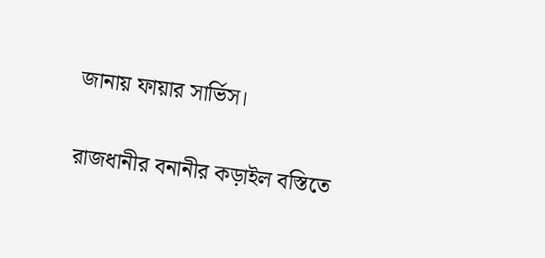জানায় ফায়ার সার্ভিস।

রাজধানীর বনানীর কড়াইল বস্তিতে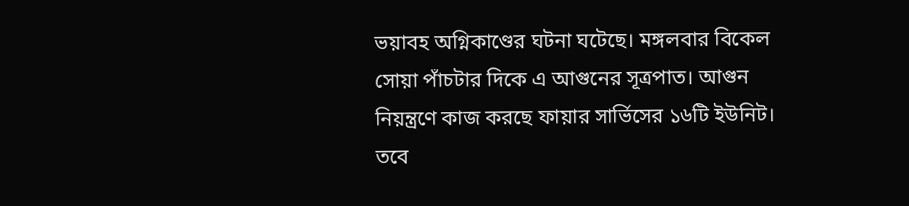ভয়াবহ অগ্নিকাণ্ডের ঘটনা ঘটেছে। মঙ্গলবার বিকেল সোয়া পাঁচটার দিকে এ আগুনের সূত্রপাত। আগুন নিয়ন্ত্রণে কাজ করছে ফায়ার সার্ভিসের ১৬টি ইউনিট। তবে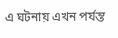এ ঘটনায় এখন পর্যন্ত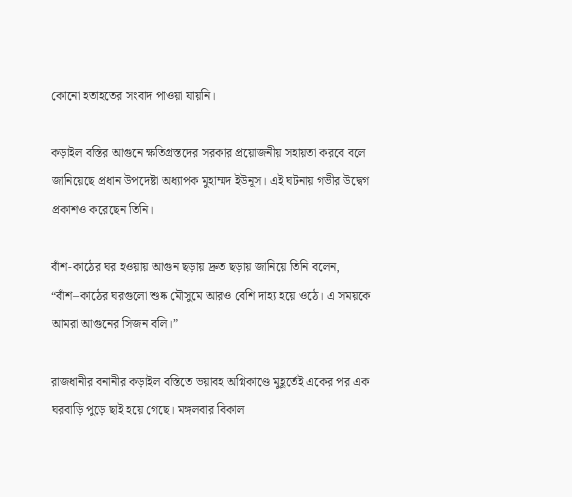কোনো হতাহতের সংবাদ পাওয়া যায়নি।

কড়াইল বস্তির আগুনে ক্ষতিগ্রস্তদের সরকার প্রয়োজনীয় সহায়তা করবে বলে জানিয়েছে প্রধান উপদেষ্টা অধ্যাপক মুহাম্মদ ইউনূস। এই ঘটনায় গভীর উদ্বেগ প্রকাশও করেছেন তিনি।

বাঁশ-কাঠের ঘর হওয়ায় আগুন ছড়ায় দ্রুত ছড়ায় জানিয়ে তিনি বলেন, “বাঁশ–কাঠের ঘরগুলো শুষ্ক মৌসুমে আরও বেশি দাহ্য হয়ে ওঠে। এ সময়কে আমরা আগুনের সিজন বলি।”

রাজধানীর বনানীর কড়াইল বস্তিতে ভয়াবহ অগ্নিকাণ্ডে মুহূর্তেই একের পর এক ঘরবাড়ি পুড়ে ছাই হয়ে গেছে। মঙ্গলবার বিকাল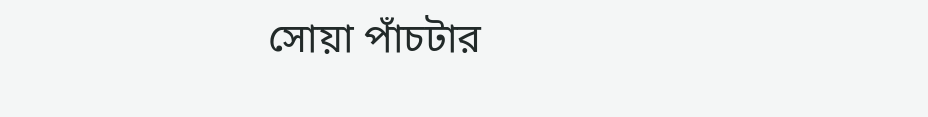সোয়া পাঁচটার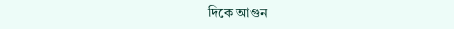দিকে আগুন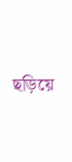ছড়িয়ে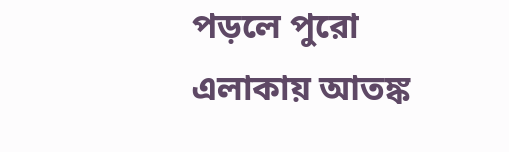পড়লে পুরো এলাকায় আতঙ্ক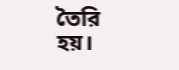তৈরি হয়।